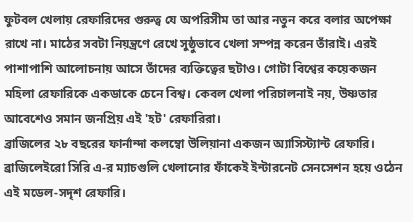ফুটবল খেলায় রেফারিদের গুরুত্ব যে অপরিসীম তা আর নতুন করে বলার অপেক্ষা রাখে না। মাঠের সবটা নিয়ন্ত্রণে রেখে সুষ্ঠুভাবে খেলা সম্পন্ন করেন তাঁরাই। এরই পাশাপাশি আলোচনায় আসে তাঁদের ব্যক্তিত্বের ছটাও। গোটা বিশ্বের কয়েকজন মহিলা রেফারিকে একডাকে চেনে বিশ্ব। কেবল খেলা পরিচালনাই নয়, উষ্ণতার আবেশেও সমান জনপ্রিয় এই 'হট' রেফারিরা।
ব্রাজিলের ২৮ বছরের ফার্নান্দা কলম্বো উলিয়ানা একজন অ্যাসিস্ট্যান্ট রেফারি। ব্রাজিলেইরো সিরি এ-র ম্যাচগুলি খেলানোর ফাঁকেই ইন্টারনেট সেনসেশন হয়ে ওঠেন এই মডেল-সদৃশ রেফারি।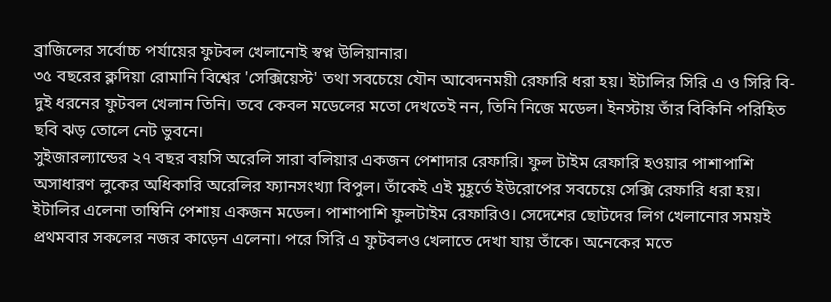ব্রাজিলের সর্বোচ্চ পর্যায়ের ফুটবল খেলানোই স্বপ্ন উলিয়ানার।
৩৫ বছরের ক্লদিয়া রোমানি বিশ্বের 'সেক্সিয়েস্ট' তথা সবচেয়ে যৌন আবেদনময়ী রেফারি ধরা হয়। ইটালির সিরি এ ও সিরি বি- দুই ধরনের ফুটবল খেলান তিনি। তবে কেবল মডেলের মতো দেখতেই নন, তিনি নিজে মডেল। ইনস্টায় তাঁর বিকিনি পরিহিত ছবি ঝড় তোলে নেট ভুবনে।
সুইজারল্যান্ডের ২৭ বছর বয়সি অরেলি সারা বলিয়ার একজন পেশাদার রেফারি। ফুল টাইম রেফারি হওয়ার পাশাপাশি অসাধারণ লুকের অধিকারি অরেলির ফ্যানসংখ্যা বিপুল। তাঁকেই এই মুহূর্তে ইউরোপের সবচেয়ে সেক্সি রেফারি ধরা হয়।
ইটালির এলেনা তাম্বিনি পেশায় একজন মডেল। পাশাপাশি ফুলটাইম রেফারিও। সেদেশের ছোটদের লিগ খেলানোর সময়ই প্রথমবার সকলের নজর কাড়েন এলেনা। পরে সিরি এ ফুটবলও খেলাতে দেখা যায় তাঁকে। অনেকের মতে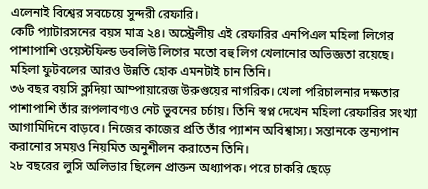এলেনাই বিশ্বের সবচেয়ে সুন্দরী রেফারি।
কেটি প্যাটারসনের বয়স মাত্র ২৪। অস্ট্রেলীয় এই রেফারির এনপিএল মহিলা লিগের পাশাপাশি ওয়েস্টফিল্ড ডবলিউ লিগের মতো বহু লিগ খেলানোর অভিজ্ঞতা রয়েছে। মহিলা ফুটবলের আরও উন্নতি হোক এমনটাই চান তিনি।
৩৬ বছর বয়সি ক্লদিয়া আম্পায়ারেজ উরুগুয়ের নাগরিক। খেলা পরিচালনার দক্ষতার পাশাপাশি তাঁর রূপলাবণ্যও নেট ভুবনের চর্চায়। তিনি স্বপ্ন দেখেন মহিলা রেফারির সংখ্যা আগামিদিনে বাড়বে। নিজের কাজের প্রতি তাঁর প্যাশন অবিশ্বাস্য। সন্তানকে স্তন্যপান করানোর সময়ও নিয়মিত অনুশীলন করাতেন তিনি।
২৮ বছরের লুসি অলিভার ছিলেন প্রাক্তন অধ্যাপক। পরে চাকরি ছেড়ে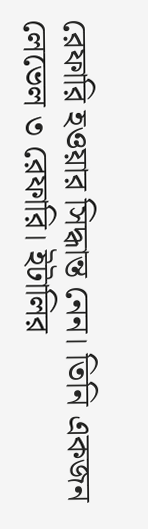রেফারি হওয়ার সিদ্ধান্ত নেন। তিনি একজন লেভেল ৩ রেফারি। ইটালির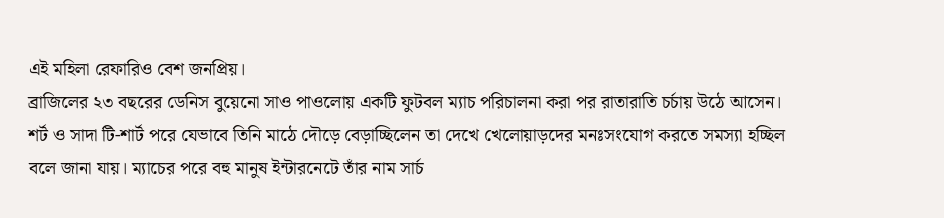এই মহিলা রেফারিও বেশ জনপ্রিয়।
ব্রাজিলের ২৩ বছরের ডেনিস বুয়েনো সাও পাওলোয় একটি ফুটবল ম্যাচ পরিচালনা করা পর রাতারাতি চর্চায় উঠে আসেন। শর্ট ও সাদা টি-শার্ট পরে যেভাবে তিনি মাঠে দৌড়ে বেড়াচ্ছিলেন তা দেখে খেলোয়াড়দের মনঃসংযোগ করতে সমস্যা হচ্ছিল বলে জানা যায়। ম্যাচের পরে বহু মানুষ ইন্টারনেটে তাঁর নাম সার্চ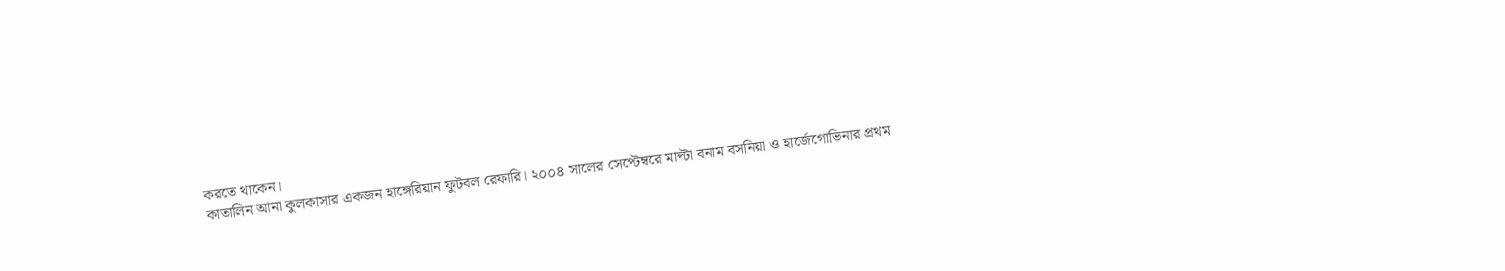করতে থাকেন।
কাতালিন আনা কুলকাসার একজন হাঙ্গেরিয়ান ফুটবল রেফারি। ২০০৪ সালের সেপ্টেম্বরে মাল্টা বনাম বসনিয়া ও হার্জেগোভিনার প্রথম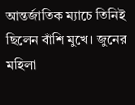আন্তর্জাতিক ম্যাচে তিনিই ছিলেন বাঁশি মুখে। জুনের মহিলা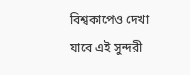বিশ্বকাপেও দেখা যাবে এই সুন্দরী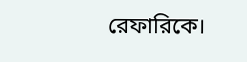রেফারিকে।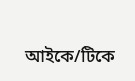আইকে/টিকে